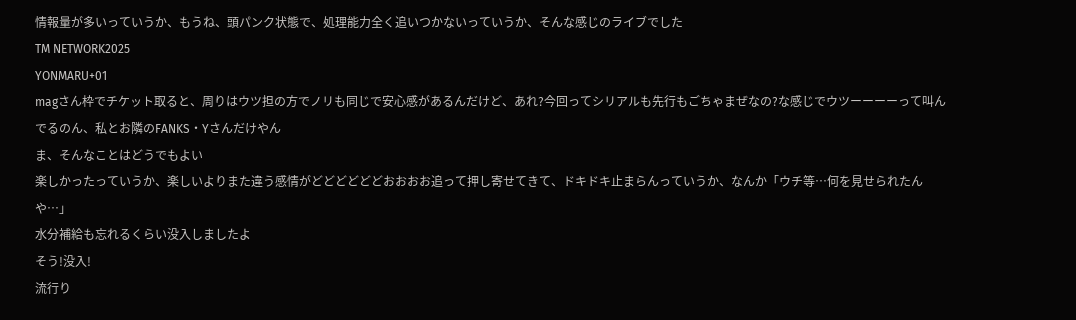情報量が多いっていうか、もうね、頭パンク状態で、処理能力全く追いつかないっていうか、そんな感じのライブでした
TM NETWORK2025
YONMARU+01
magさん枠でチケット取ると、周りはウツ担の方でノリも同じで安心感があるんだけど、あれ?今回ってシリアルも先行もごちゃまぜなの?な感じでウツーーーーって叫んでるのん、私とお隣のFANKS・Yさんだけやん
ま、そんなことはどうでもよい
楽しかったっていうか、楽しいよりまた違う感情がどどどどどどおおおお追って押し寄せてきて、ドキドキ止まらんっていうか、なんか「ウチ等…何を見せられたんや…」
水分補給も忘れるくらい没入しましたよ
そう!没入!
流行り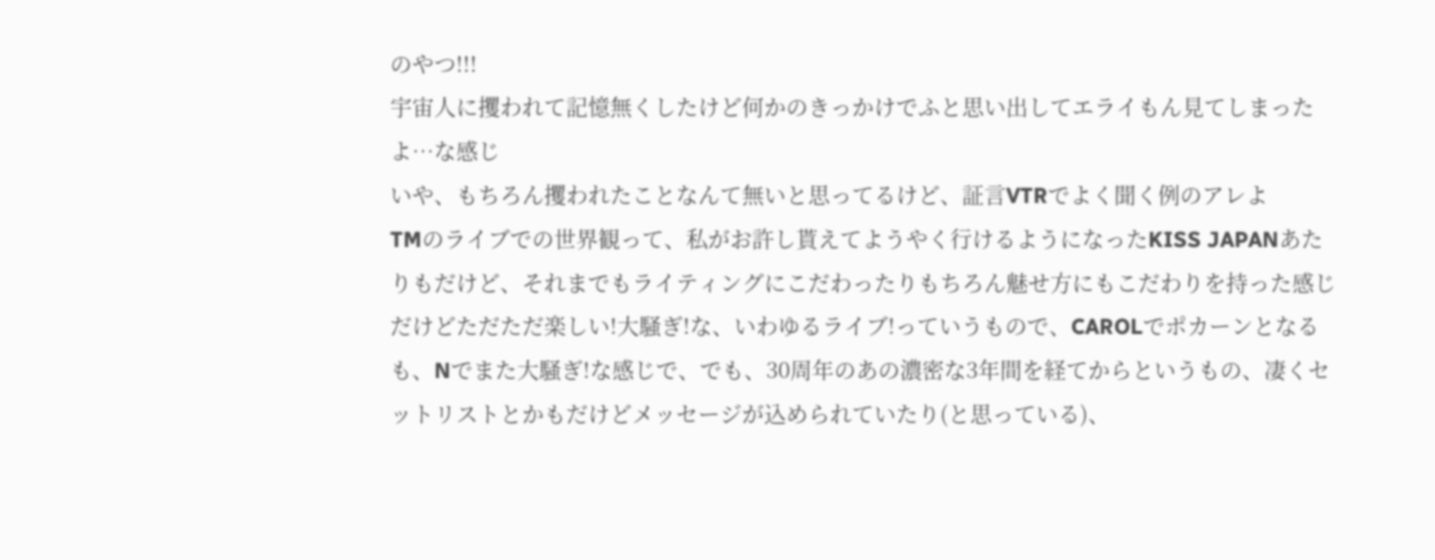のやつ!!!
宇宙人に攫われて記憶無くしたけど何かのきっかけでふと思い出してエライもん見てしまったよ…な感じ
いや、もちろん攫われたことなんて無いと思ってるけど、証言VTRでよく聞く例のアレよ
TMのライブでの世界観って、私がお許し貰えてようやく行けるようになったKISS JAPANあたりもだけど、それまでもライティングにこだわったりもちろん魅せ方にもこだわりを持った感じだけどただただ楽しい!大騒ぎ!な、いわゆるライブ!っていうもので、CAROLでポカーンとなるも、Nでまた大騒ぎ!な感じで、でも、30周年のあの濃密な3年間を経てからというもの、凄くセットリストとかもだけどメッセージが込められていたり(と思っている)、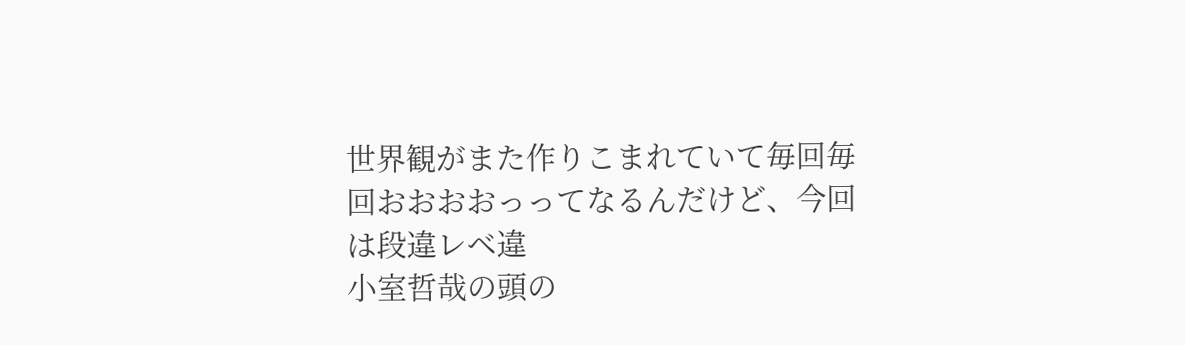世界観がまた作りこまれていて毎回毎回おおおおっってなるんだけど、今回は段違レベ違
小室哲哉の頭の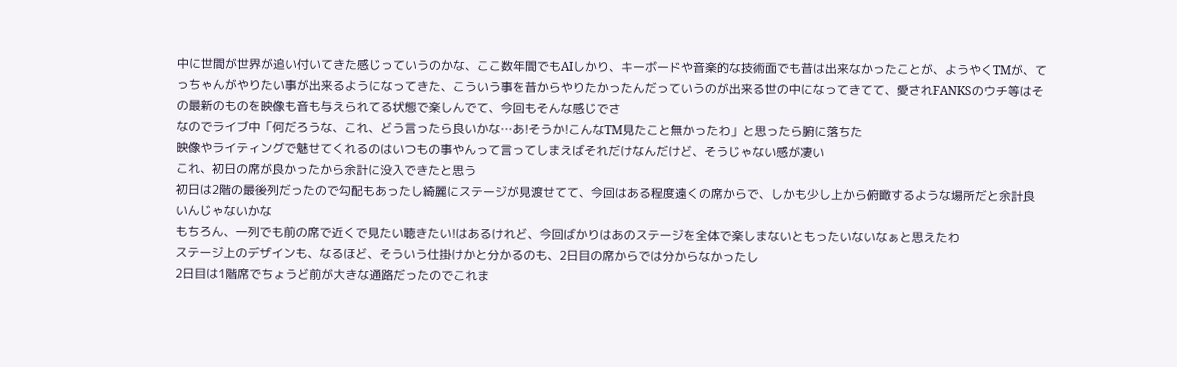中に世間が世界が追い付いてきた感じっていうのかな、ここ数年間でもAIしかり、キーボードや音楽的な技術面でも昔は出来なかったことが、ようやくTMが、てっちゃんがやりたい事が出来るようになってきた、こういう事を昔からやりたかったんだっていうのが出来る世の中になってきてて、愛されFANKSのウチ等はその最新のものを映像も音も与えられてる状態で楽しんでて、今回もそんな感じでさ
なのでライブ中「何だろうな、これ、どう言ったら良いかな…あ!そうか!こんなTM見たこと無かったわ」と思ったら腑に落ちた
映像やライティングで魅せてくれるのはいつもの事やんって言ってしまえばそれだけなんだけど、そうじゃない感が凄い
これ、初日の席が良かったから余計に没入できたと思う
初日は2階の最後列だったので勾配もあったし綺麗にステージが見渡せてて、今回はある程度遠くの席からで、しかも少し上から俯瞰するような場所だと余計良いんじゃないかな
もちろん、一列でも前の席で近くで見たい聴きたい!はあるけれど、今回ばかりはあのステージを全体で楽しまないともったいないなぁと思えたわ
ステージ上のデザインも、なるほど、そういう仕掛けかと分かるのも、2日目の席からでは分からなかったし
2日目は1階席でちょうど前が大きな通路だったのでこれま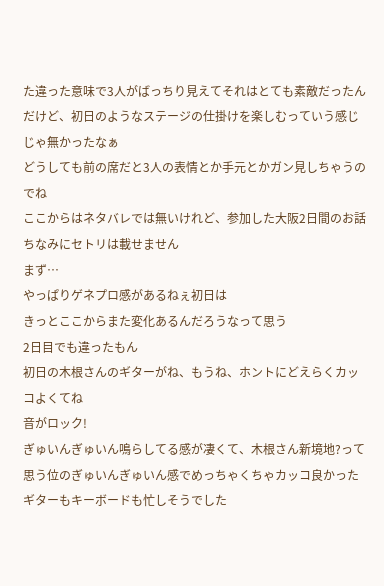た違った意味で3人がばっちり見えてそれはとても素敵だったんだけど、初日のようなステージの仕掛けを楽しむっていう感じじゃ無かったなぁ
どうしても前の席だと3人の表情とか手元とかガン見しちゃうのでね
ここからはネタバレでは無いけれど、参加した大阪2日間のお話
ちなみにセトリは載せません
まず…
やっぱりゲネプロ感があるねぇ初日は
きっとここからまた変化あるんだろうなって思う
2日目でも違ったもん
初日の木根さんのギターがね、もうね、ホントにどえらくカッコよくてね
音がロック!
ぎゅいんぎゅいん鳴らしてる感が凄くて、木根さん新境地?って思う位のぎゅいんぎゅいん感でめっちゃくちゃカッコ良かった
ギターもキーボードも忙しそうでした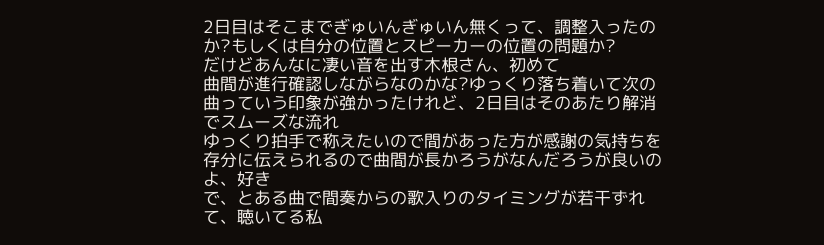2日目はそこまでぎゅいんぎゅいん無くって、調整入ったのか?もしくは自分の位置とスピーカーの位置の問題か?
だけどあんなに凄い音を出す木根さん、初めて
曲間が進行確認しながらなのかな?ゆっくり落ち着いて次の曲っていう印象が強かったけれど、2日目はそのあたり解消でスムーズな流れ
ゆっくり拍手で称えたいので間があった方が感謝の気持ちを存分に伝えられるので曲間が長かろうがなんだろうが良いのよ、好き
で、とある曲で間奏からの歌入りのタイミングが若干ずれて、聴いてる私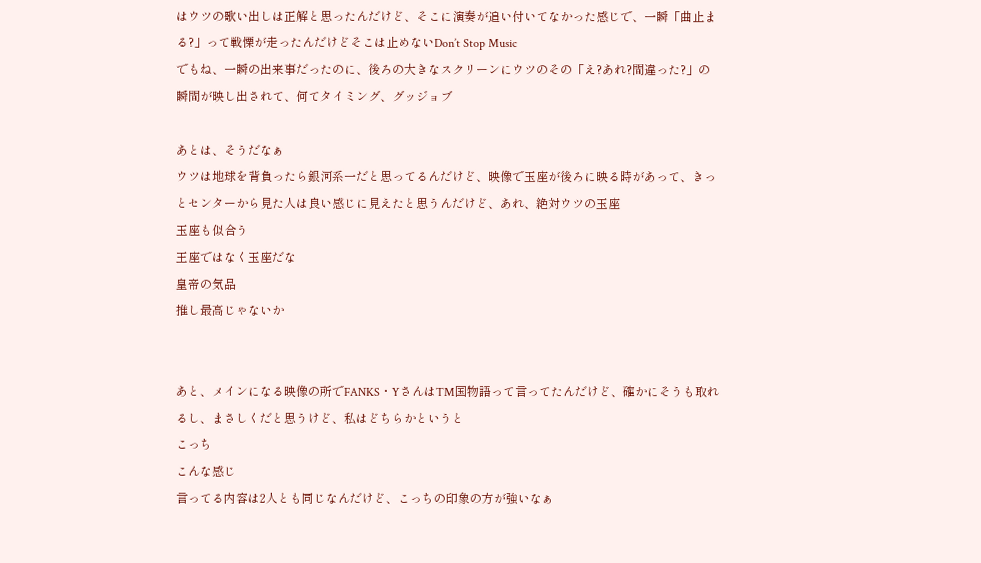はウツの歌い出しは正解と思ったんだけど、そこに演奏が追い付いてなかった感じで、一瞬「曲止まる?」って戦慄が走ったんだけどそこは止めないDon’t Stop Music
でもね、一瞬の出来事だったのに、後ろの大きなスクリーンにウツのその「え?あれ?間違った?」の瞬間が映し出されて、何てタイミング、グッジョブ

あとは、そうだなぁ
ウツは地球を背負ったら銀河系一だと思ってるんだけど、映像で玉座が後ろに映る時があって、きっとセンターから見た人は良い感じに見えたと思うんだけど、あれ、絶対ウツの玉座
玉座も似合う
王座ではなく玉座だな
皇帝の気品
推し最高じゃないか


あと、メインになる映像の所でFANKS・YさんはTM国物語って言ってたんだけど、確かにそうも取れるし、まさしくだと思うけど、私はどちらかというと
こっち
こんな感じ
言ってる内容は2人とも同じなんだけど、こっちの印象の方が強いなぁ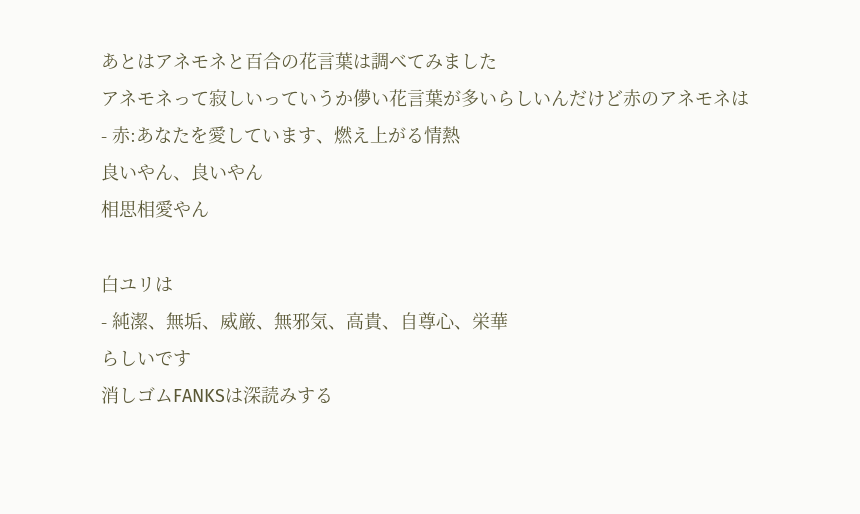あとはアネモネと百合の花言葉は調べてみました
アネモネって寂しいっていうか儚い花言葉が多いらしいんだけど赤のアネモネは
- 赤:あなたを愛しています、燃え上がる情熱
良いやん、良いやん
相思相愛やん

白ユリは
- 純潔、無垢、威厳、無邪気、高貴、自尊心、栄華
らしいです
消しゴムFANKSは深読みする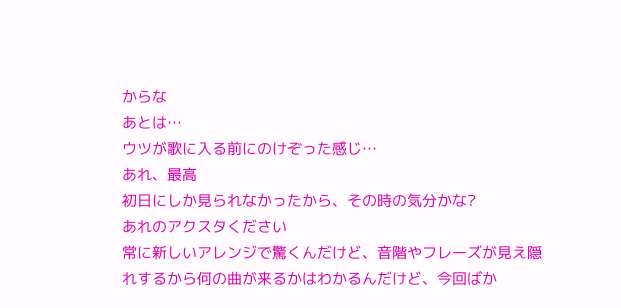からな
あとは…
ウツが歌に入る前にのけぞった感じ…
あれ、最高
初日にしか見られなかったから、その時の気分かな?
あれのアクスタください
常に新しいアレンジで驚くんだけど、音階やフレーズが見え隠れするから何の曲が来るかはわかるんだけど、今回ばか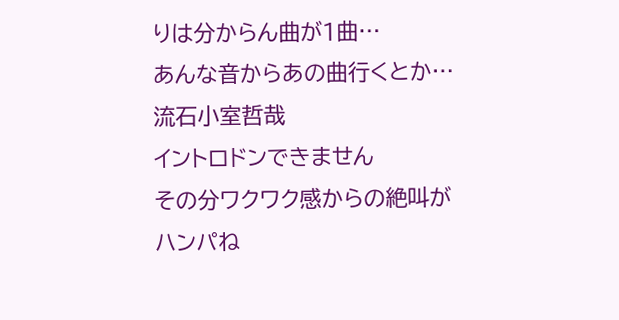りは分からん曲が1曲…
あんな音からあの曲行くとか…
流石小室哲哉
イントロドンできません
その分ワクワク感からの絶叫がハンパね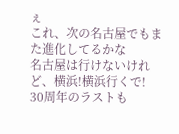ぇ
これ、次の名古屋でもまた進化してるかな
名古屋は行けないけれど、横浜!横浜行くで!
30周年のラストも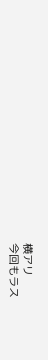横アリ
今回もラス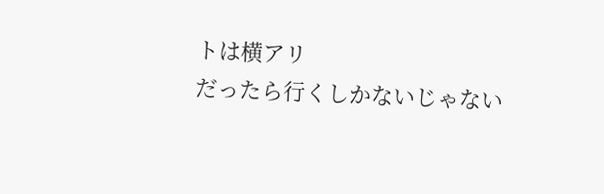トは横アリ
だったら行くしかないじゃない